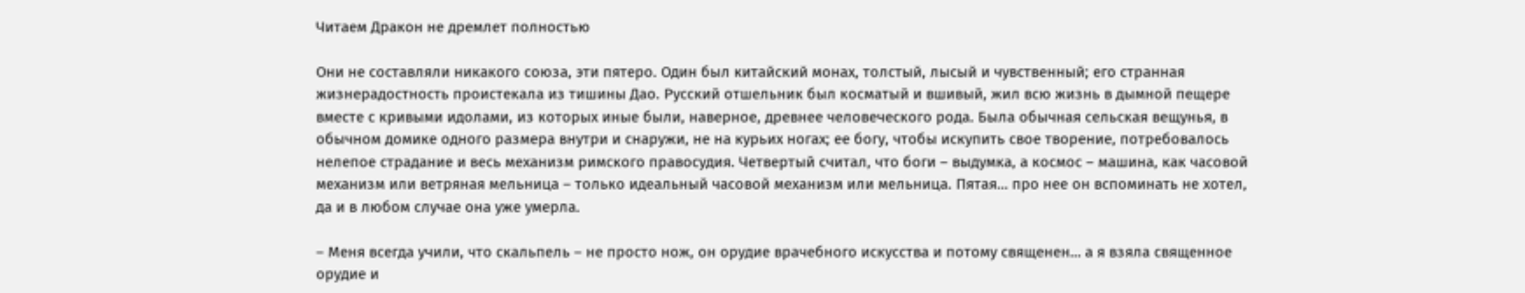Читаем Дракон не дремлет полностью

Они не составляли никакого союза, эти пятеро. Один был китайский монах, толстый, лысый и чувственный; его странная жизнерадостность проистекала из тишины Дао. Русский отшельник был косматый и вшивый, жил всю жизнь в дымной пещере вместе с кривыми идолами, из которых иные были, наверное, древнее человеческого рода. Была обычная сельская вещунья, в обычном домике одного размера внутри и снаружи, не на курьих ногах; ее богу, чтобы искупить свое творение, потребовалось нелепое страдание и весь механизм римского правосудия. Четвертый считал, что боги – выдумка, а космос – машина, как часовой механизм или ветряная мельница – только идеальный часовой механизм или мельница. Пятая… про нее он вспоминать не хотел, да и в любом случае она уже умерла.

– Меня всегда учили, что скальпель – не просто нож, он орудие врачебного искусства и потому священен… а я взяла священное орудие и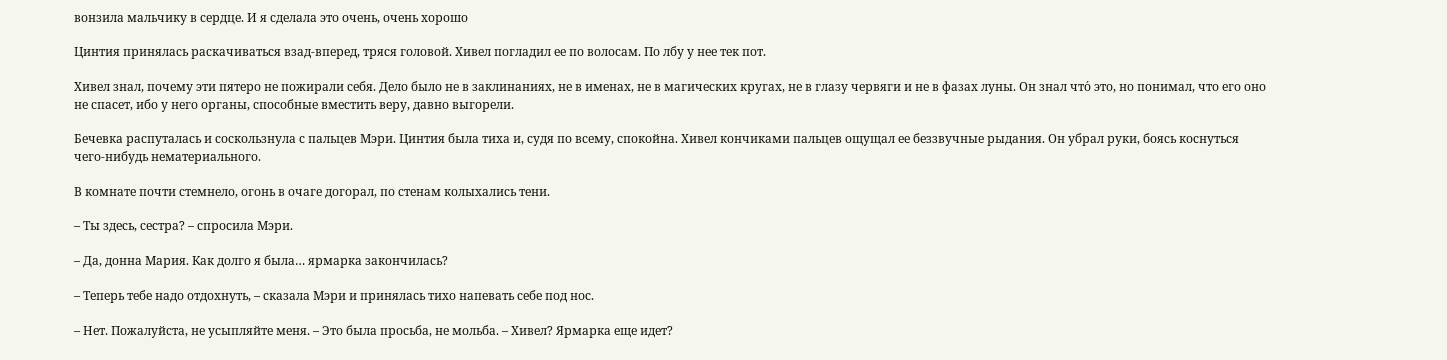вонзила мальчику в сердце. И я сделала это очень, очень хорошо

Цинтия принялась раскачиваться взад-вперед, тряся головой. Хивел погладил ее по волосам. По лбу у нее тек пот.

Хивел знал, почему эти пятеро не пожирали себя. Дело было не в заклинаниях, не в именах, не в магических кругах, не в глазу червяги и не в фазах луны. Он знал что́ это, но понимал, что его оно не спасет, ибо у него органы, способные вместить веру, давно выгорели.

Бечевка распуталась и соскользнула с пальцев Мэри. Цинтия была тиха и, судя по всему, спокойна. Хивел кончиками пальцев ощущал ее беззвучные рыдания. Он убрал руки, боясь коснуться чего-нибудь нематериального.

В комнате почти стемнело, огонь в очаге догорал, по стенам колыхались тени.

– Ты здесь, сестра? – спросила Мэри.

– Да, донна Мария. Как долго я была… ярмарка закончилась?

– Теперь тебе надо отдохнуть, – сказала Мэри и принялась тихо напевать себе под нос.

– Нет. Пожалуйста, не усыпляйте меня. – Это была просьба, не мольба. – Хивел? Ярмарка еще идет?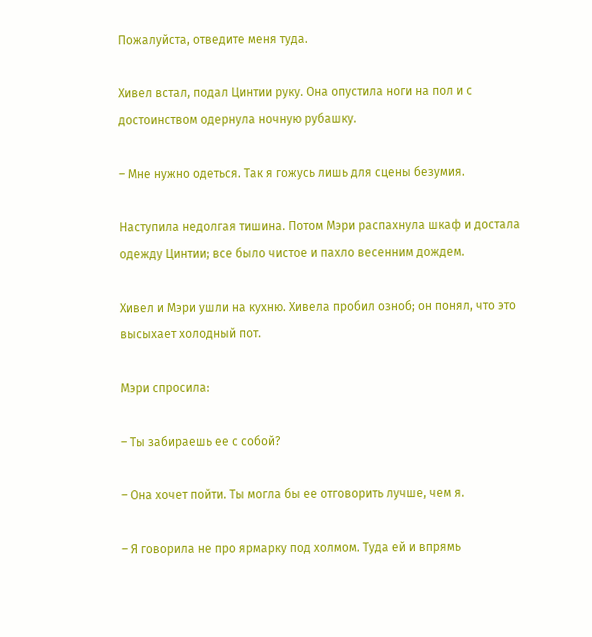Пожалуйста, отведите меня туда.

Хивел встал, подал Цинтии руку. Она опустила ноги на пол и с достоинством одернула ночную рубашку.

– Мне нужно одеться. Так я гожусь лишь для сцены безумия.

Наступила недолгая тишина. Потом Мэри распахнула шкаф и достала одежду Цинтии; все было чистое и пахло весенним дождем.

Хивел и Мэри ушли на кухню. Хивела пробил озноб; он понял, что это высыхает холодный пот.

Мэри спросила:

– Ты забираешь ее с собой?

– Она хочет пойти. Ты могла бы ее отговорить лучше, чем я.

– Я говорила не про ярмарку под холмом. Туда ей и впрямь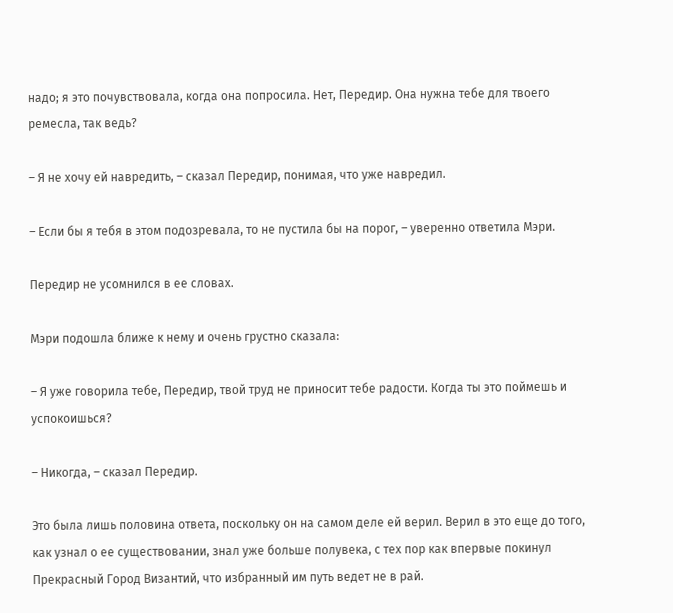надо; я это почувствовала, когда она попросила. Нет, Передир. Она нужна тебе для твоего ремесла, так ведь?

– Я не хочу ей навредить, – сказал Передир, понимая, что уже навредил.

– Если бы я тебя в этом подозревала, то не пустила бы на порог, – уверенно ответила Мэри.

Передир не усомнился в ее словах.

Мэри подошла ближе к нему и очень грустно сказала:

– Я уже говорила тебе, Передир, твой труд не приносит тебе радости. Когда ты это поймешь и успокоишься?

– Никогда, – сказал Передир.

Это была лишь половина ответа, поскольку он на самом деле ей верил. Верил в это еще до того, как узнал о ее существовании, знал уже больше полувека, с тех пор как впервые покинул Прекрасный Город Византий, что избранный им путь ведет не в рай.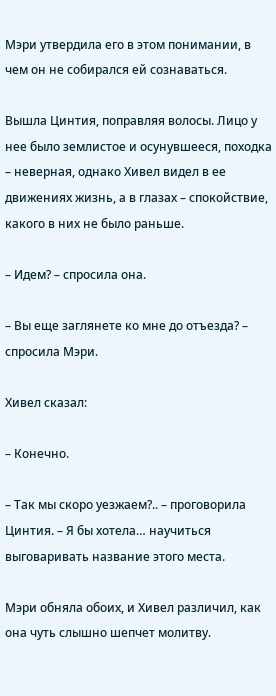Мэри утвердила его в этом понимании, в чем он не собирался ей сознаваться.

Вышла Цинтия, поправляя волосы. Лицо у нее было землистое и осунувшееся, походка – неверная, однако Хивел видел в ее движениях жизнь, а в глазах – спокойствие, какого в них не было раньше.

– Идем? – спросила она.

– Вы еще заглянете ко мне до отъезда? – спросила Мэри.

Хивел сказал:

– Конечно.

– Так мы скоро уезжаем?.. – проговорила Цинтия. – Я бы хотела… научиться выговаривать название этого места.

Мэри обняла обоих, и Хивел различил, как она чуть слышно шепчет молитву.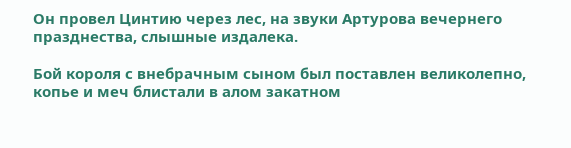Он провел Цинтию через лес, на звуки Артурова вечернего празднества, слышные издалека.

Бой короля с внебрачным сыном был поставлен великолепно, копье и меч блистали в алом закатном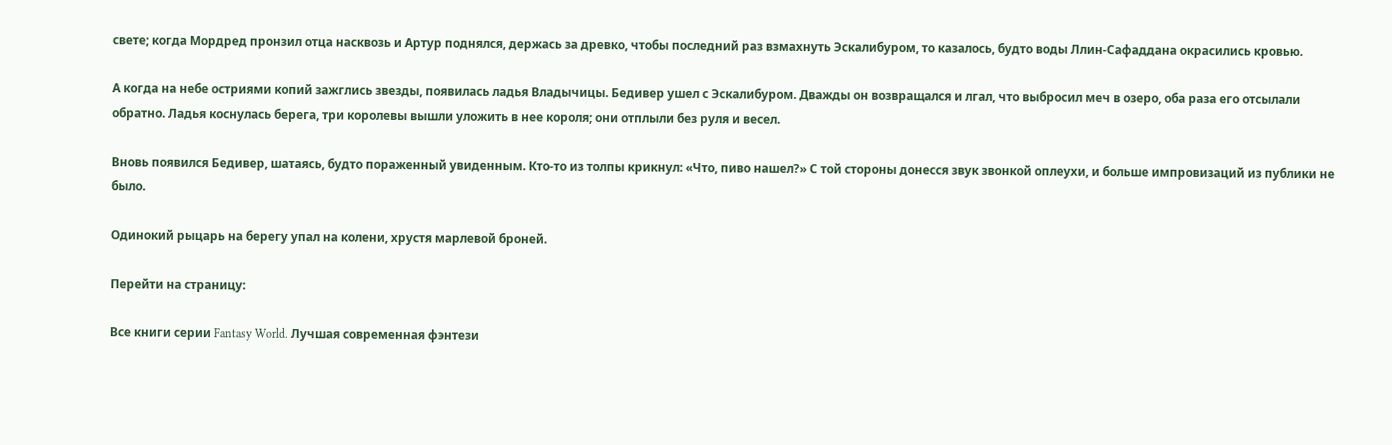свете; когда Мордред пронзил отца насквозь и Артур поднялся, держась за древко, чтобы последний раз взмахнуть Эскалибуром, то казалось, будто воды Ллин-Сафаддана окрасились кровью.

А когда на небе остриями копий зажглись звезды, появилась ладья Владычицы. Бедивер ушел с Эскалибуром. Дважды он возвращался и лгал, что выбросил меч в озеро, оба раза его отсылали обратно. Ладья коснулась берега, три королевы вышли уложить в нее короля; они отплыли без руля и весел.

Вновь появился Бедивер, шатаясь, будто пораженный увиденным. Кто-то из толпы крикнул: «Что, пиво нашел?» С той стороны донесся звук звонкой оплеухи, и больше импровизаций из публики не было.

Одинокий рыцарь на берегу упал на колени, хрустя марлевой броней.

Перейти на страницу:

Все книги серии Fantasy World. Лучшая современная фэнтези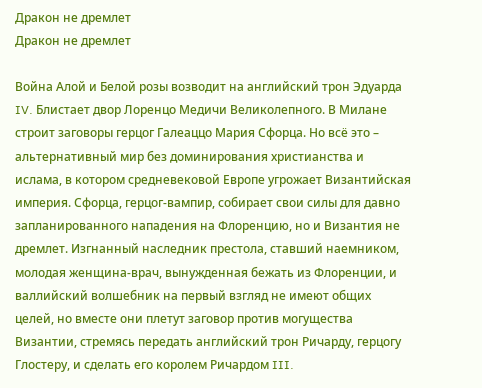Дракон не дремлет
Дракон не дремлет

Война Алой и Белой розы возводит на английский трон Эдуарда IV. Блистает двор Лоренцо Медичи Великолепного. В Милане строит заговоры герцог Галеаццо Мария Сфорца. Но всё это – альтернативный мир без доминирования христианства и ислама, в котором средневековой Европе угрожает Византийская империя. Сфорца, герцог-вампир, собирает свои силы для давно запланированного нападения на Флоренцию, но и Византия не дремлет. Изгнанный наследник престола, ставший наемником, молодая женщина-врач, вынужденная бежать из Флоренции, и валлийский волшебник на первый взгляд не имеют общих целей, но вместе они плетут заговор против могущества Византии, стремясь передать английский трон Ричарду, герцогу Глостеру, и сделать его королем Ричардом III.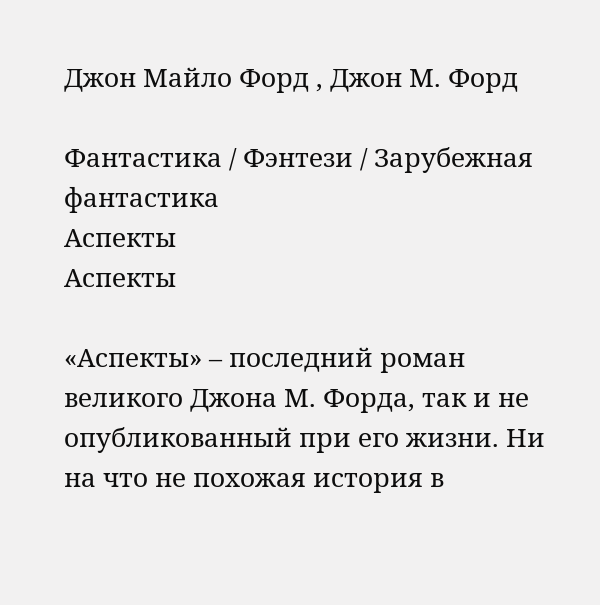Джон Майло Форд , Джон М. Форд

Фантастика / Фэнтези / Зарубежная фантастика
Аспекты
Аспекты

«Аспекты» – последний роман великого Джона М. Форда, так и не опубликованный при его жизни. Ни на что не похожая история в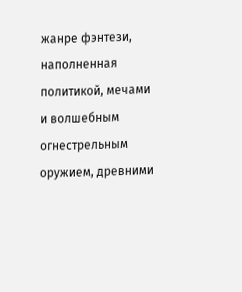жанре фэнтези, наполненная политикой, мечами и волшебным огнестрельным оружием, древними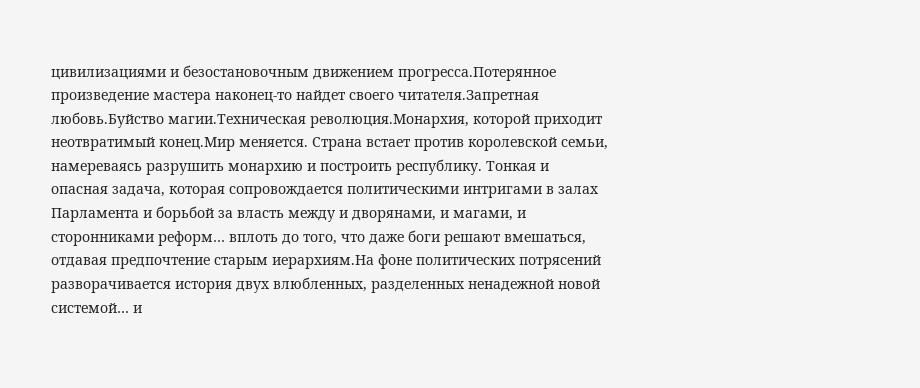цивилизациями и безостановочным движением прогресса.Потерянное произведение мастера наконец-то найдет своего читателя.Запретная любовь.Буйство магии.Техническая революция.Монархия, которой приходит неотвратимый конец.Мир меняется. Страна встает против королевской семьи, намереваясь разрушить монархию и построить республику. Тонкая и опасная задача, которая сопровождается политическими интригами в залах Парламента и борьбой за власть между и дворянами, и магами, и сторонниками реформ… вплоть до того, что даже боги решают вмешаться, отдавая предпочтение старым иерархиям.На фоне политических потрясений разворачивается история двух влюбленных, разделенных ненадежной новой системой… и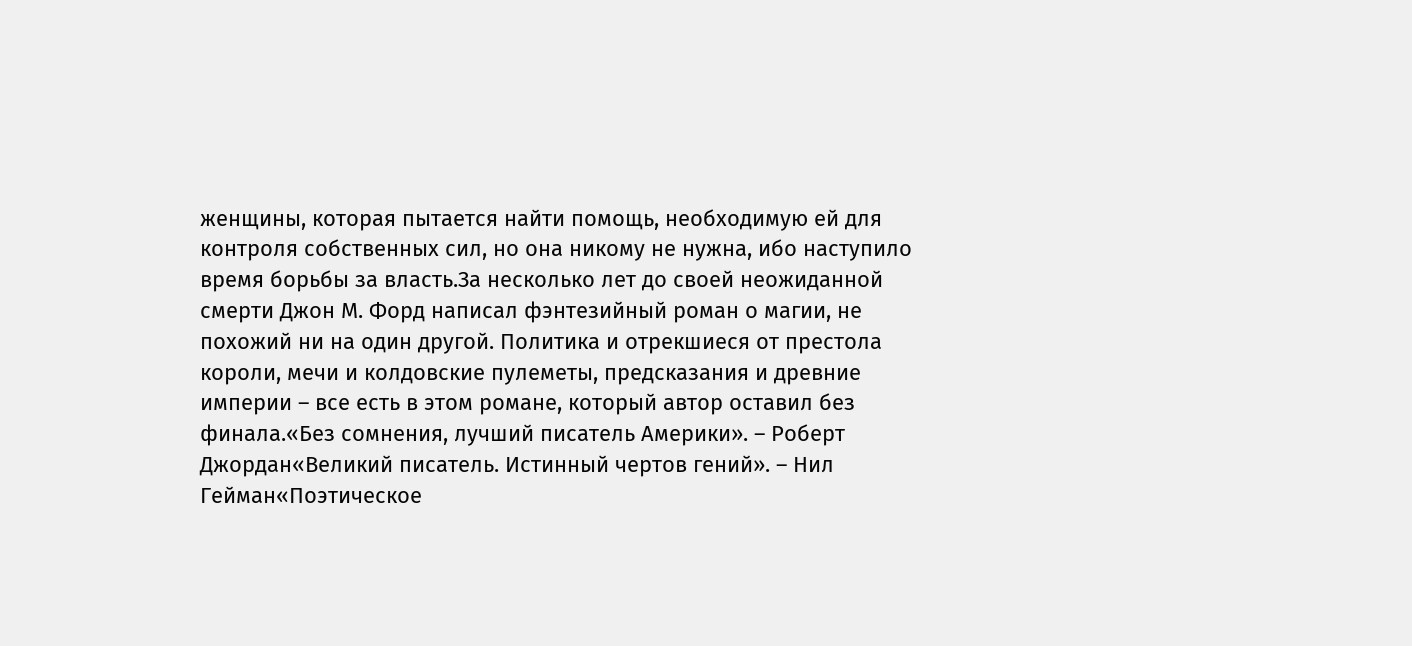женщины, которая пытается найти помощь, необходимую ей для контроля собственных сил, но она никому не нужна, ибо наступило время борьбы за власть.За несколько лет до своей неожиданной смерти Джон М. Форд написал фэнтезийный роман о магии, не похожий ни на один другой. Политика и отрекшиеся от престола короли, мечи и колдовские пулеметы, предсказания и древние империи – все есть в этом романе, который автор оставил без финала.«Без сомнения, лучший писатель Америки». – Роберт Джордан«Великий писатель. Истинный чертов гений». – Нил Гейман«Поэтическое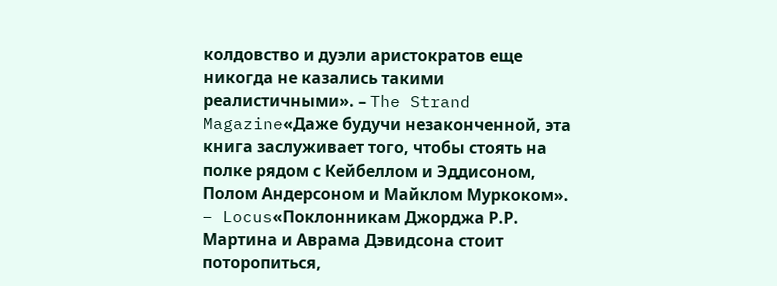колдовство и дуэли аристократов еще никогда не казались такими реалистичными». – The Strand Magazine«Даже будучи незаконченной, эта книга заслуживает того, чтобы стоять на полке рядом с Кейбеллом и Эддисоном, Полом Андерсоном и Майклом Муркоком». – Locus«Поклонникам Джорджа Р.Р. Мартина и Аврама Дэвидсона стоит поторопиться,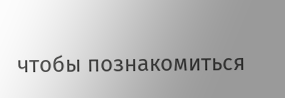чтобы познакомиться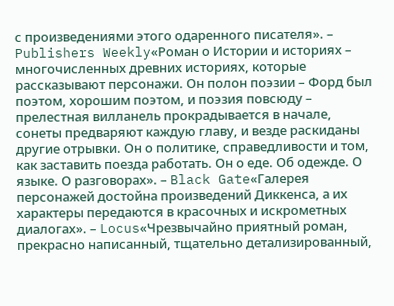с произведениями этого одаренного писателя». – Publishers Weekly«Роман о Истории и историях – многочисленных древних историях, которые рассказывают персонажи. Он полон поэзии – Форд был поэтом, хорошим поэтом, и поэзия повсюду – прелестная вилланель прокрадывается в начале, сонеты предваряют каждую главу, и везде раскиданы другие отрывки. Он о политике, справедливости и том, как заставить поезда работать. Он о еде. Об одежде. О языке. О разговорах». – Black Gate«Галерея персонажей достойна произведений Диккенса, а их характеры передаются в красочных и искрометных диалогах». – Locus«Чрезвычайно приятный роман, прекрасно написанный, тщательно детализированный,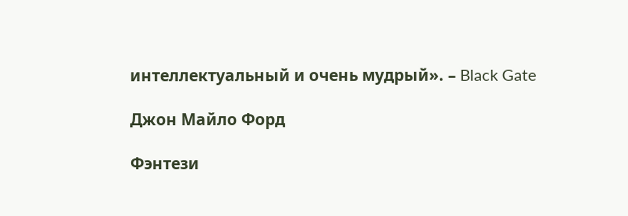интеллектуальный и очень мудрый». – Black Gate

Джон Майло Форд

Фэнтези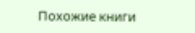Похожие книги